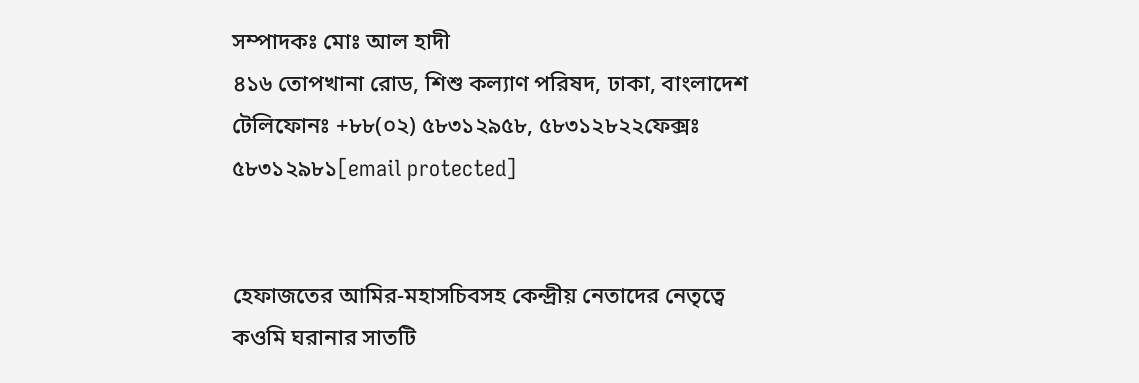সম্পাদকঃ মোঃ আল হাদী
৪১৬ তোপখানা রোড, শিশু কল্যাণ পরিষদ, ঢাকা, বাংলাদেশ
টেলিফোনঃ +৮৮(০২) ৫৮৩১২৯৫৮, ৫৮৩১২৮২২ফেক্সঃ ৫৮৩১২৯৮১[email protected]


হেফাজতের আমির-মহাসচিবসহ কেন্দ্রীয় নেতাদের নেতৃত্বে কওমি ঘরানার সাতটি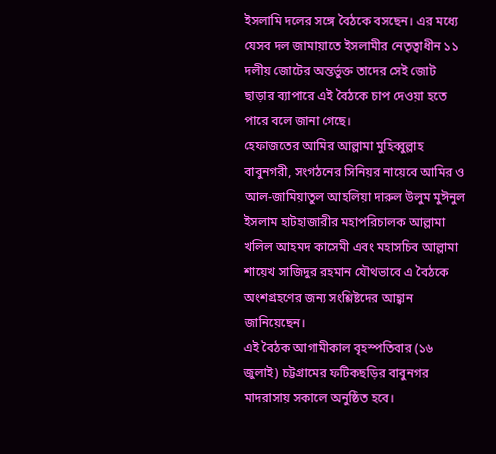ইসলামি দলের সঙ্গে বৈঠকে বসছেন। এর মধ্যে যেসব দল জামায়াতে ইসলামীর নেতৃত্বাধীন ১১ দলীয় জোটের অন্তর্ভুক্ত তাদের সেই জোট ছাড়ার ব্যাপারে এই বৈঠকে চাপ দেওয়া হতে পারে বলে জানা গেছে।
হেফাজতের আমির আল্লামা মুহিব্বুল্লাহ বাবুনগরী, সংগঠনের সিনিয়র নায়েবে আমির ও আল-জামিয়াতুল আহলিয়া দারুল উলুম মুঈনুল ইসলাম হাটহাজারীর মহাপরিচালক আল্লামা খলিল আহমদ কাসেমী এবং মহাসচিব আল্লামা শায়েখ সাজিদুর রহমান যৌথভাবে এ বৈঠকে অংশগ্রহণের জন্য সংশ্লিষ্টদের আহ্বান জানিয়েছেন।
এই বৈঠক আগামীকাল বৃহস্পতিবার (১৬ জুলাই) চট্টগ্রামের ফটিকছড়ির বাবুনগর মাদরাসায় সকালে অনুষ্ঠিত হবে।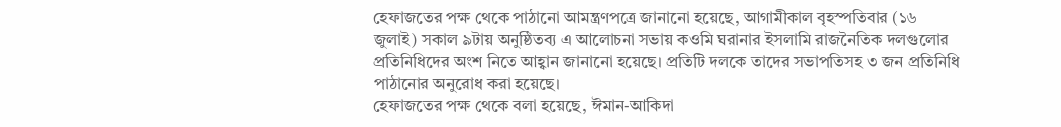হেফাজতের পক্ষ থেকে পাঠানো আমন্ত্রণপত্রে জানানো হয়েছে, আগামীকাল বৃহস্পতিবার (১৬ জুলাই) সকাল ৯টায় অনুষ্ঠিতব্য এ আলোচনা সভায় কওমি ঘরানার ইসলামি রাজনৈতিক দলগুলোর প্রতিনিধিদের অংশ নিতে আহ্বান জানানো হয়েছে। প্রতিটি দলকে তাদের সভাপতিসহ ৩ জন প্রতিনিধি পাঠানোর অনুরোধ করা হয়েছে।
হেফাজতের পক্ষ থেকে বলা হয়েছে, ঈমান-আকিদা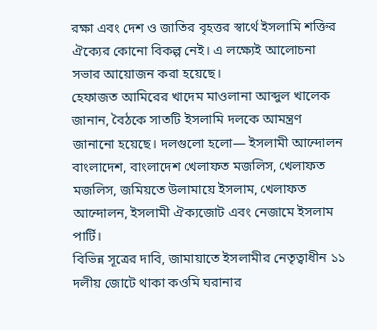রক্ষা এবং দেশ ও জাতির বৃহত্তর স্বার্থে ইসলামি শক্তির ঐক্যের কোনো বিকল্প নেই। এ লক্ষ্যেই আলোচনা সভার আয়োজন করা হয়েছে।
হেফাজত আমিরের খাদেম মাওলানা আব্দুল খালেক জানান, বৈঠকে সাতটি ইসলামি দলকে আমন্ত্রণ জানানো হয়েছে। দলগুলো হলো— ইসলামী আন্দোলন বাংলাদেশ, বাংলাদেশ খেলাফত মজলিস, খেলাফত মজলিস, জমিয়তে উলামায়ে ইসলাম, খেলাফত আন্দোলন, ইসলামী ঐক্যজোট এবং নেজামে ইসলাম পার্টি।
বিভিন্ন সূত্রের দাবি, জামায়াতে ইসলামীর নেতৃত্বাধীন ১১ দলীয় জোটে থাকা কওমি ঘরানার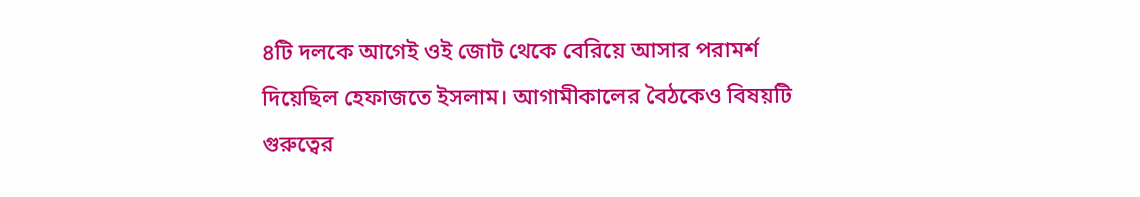৪টি দলকে আগেই ওই জোট থেকে বেরিয়ে আসার পরামর্শ দিয়েছিল হেফাজতে ইসলাম। আগামীকালের বৈঠকেও বিষয়টি গুরুত্বের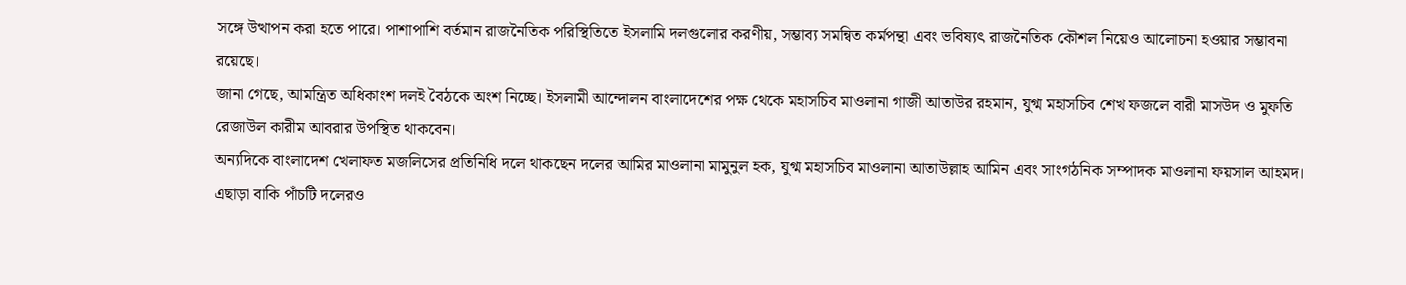সঙ্গে উত্থাপন করা হতে পারে। পাশাপাশি বর্তমান রাজনৈতিক পরিস্থিতিতে ইসলামি দলগুলোর করণীয়, সম্ভাব্য সমন্বিত কর্মপন্থা এবং ভবিষ্যৎ রাজনৈতিক কৌশল নিয়েও আলোচনা হওয়ার সম্ভাবনা রয়েছে।
জানা গেছে, আমন্ত্রিত অধিকাংশ দলই বৈঠকে অংশ নিচ্ছে। ইসলামী আন্দোলন বাংলাদেশের পক্ষ থেকে মহাসচিব মাওলানা গাজী আতাউর রহমান, যুগ্ম মহাসচিব শেখ ফজলে বারী মাসউদ ও মুফতি রেজাউল কারীম আবরার উপস্থিত থাকবেন।
অন্যদিকে বাংলাদেশ খেলাফত মজলিসের প্রতিনিধি দলে থাকছেন দলের আমির মাওলানা মামুনুল হক, যুগ্ম মহাসচিব মাওলানা আতাউল্লাহ আমিন এবং সাংগঠনিক সম্পাদক মাওলানা ফয়সাল আহমদ। এছাড়া বাকি পাঁচটি দলেরও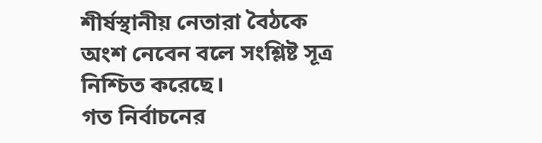শীর্ষস্থানীয় নেতারা বৈঠকে অংশ নেবেন বলে সংশ্লিষ্ট সূত্র নিশ্চিত করেছে।
গত নির্বাচনের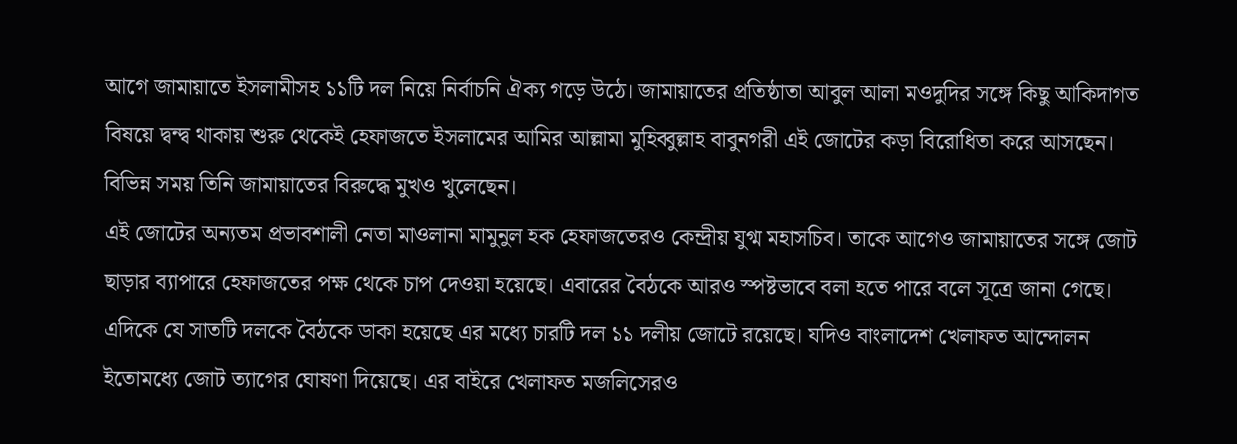আগে জামায়াতে ইসলামীসহ ১১টি দল নিয়ে নির্বাচনি ঐক্য গড়ে উঠে। জামায়াতের প্রতিষ্ঠাতা আবুল আলা মওদুদির সঙ্গে কিছু আকিদাগত বিষয়ে দ্বন্দ্ব থাকায় শুরু থেকেই হেফাজতে ইসলামের আমির আল্লামা মুহিব্বুল্লাহ বাবুনগরী এই জোটের কড়া বিরোধিতা করে আসছেন। বিভিন্ন সময় তিনি জামায়াতের বিরুদ্ধে মুখও খুলেছেন।
এই জোটের অন্যতম প্রভাবশালী নেতা মাওলানা মামুনুল হক হেফাজতেরও কেন্দ্রীয় যুগ্ম মহাসচিব। তাকে আগেও জামায়াতের সঙ্গে জোট ছাড়ার ব্যাপারে হেফাজতের পক্ষ থেকে চাপ দেওয়া হয়েছে। এবারের বৈঠকে আরও স্পষ্টভাবে বলা হতে পারে বলে সূত্রে জানা গেছে।
এদিকে যে সাতটি দলকে বৈঠকে ডাকা হয়েছে এর মধ্যে চারটি দল ১১ দলীয় জোটে রয়েছে। যদিও বাংলাদেশ খেলাফত আন্দোলন ইতোমধ্যে জোট ত্যাগের ঘোষণা দিয়েছে। এর বাইরে খেলাফত মজলিসেরও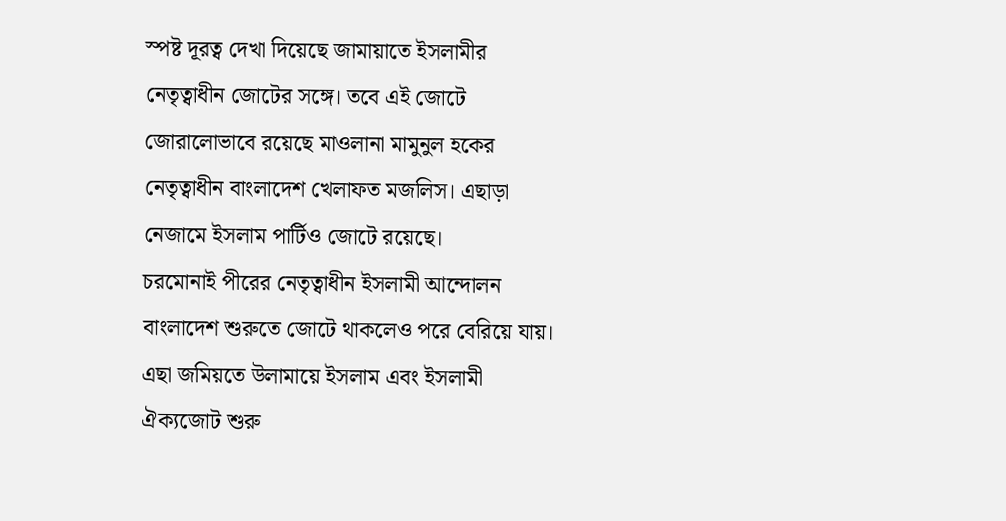স্পষ্ট দূরত্ব দেখা দিয়েছে জামায়াতে ইসলামীর নেতৃত্বাধীন জোটের সঙ্গে। তবে এই জোটে জোরালোভাবে রয়েছে মাওলানা মামুনুল হকের নেতৃত্বাধীন বাংলাদেশ খেলাফত মজলিস। এছাড়া নেজামে ইসলাম পার্টিও জোটে রয়েছে।
চরমোনাই পীরের নেতৃত্বাধীন ইসলামী আন্দোলন বাংলাদেশ শুরুতে জোটে থাকলেও পরে বেরিয়ে যায়। এছা জমিয়তে উলামায়ে ইসলাম এবং ইসলামী ঐক্যজোট শুরু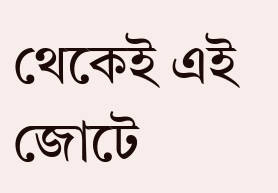থেকেই এই জোটে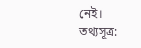নেই।
তথ্যসূত্র: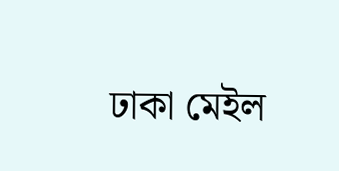ঢাকা মেইল